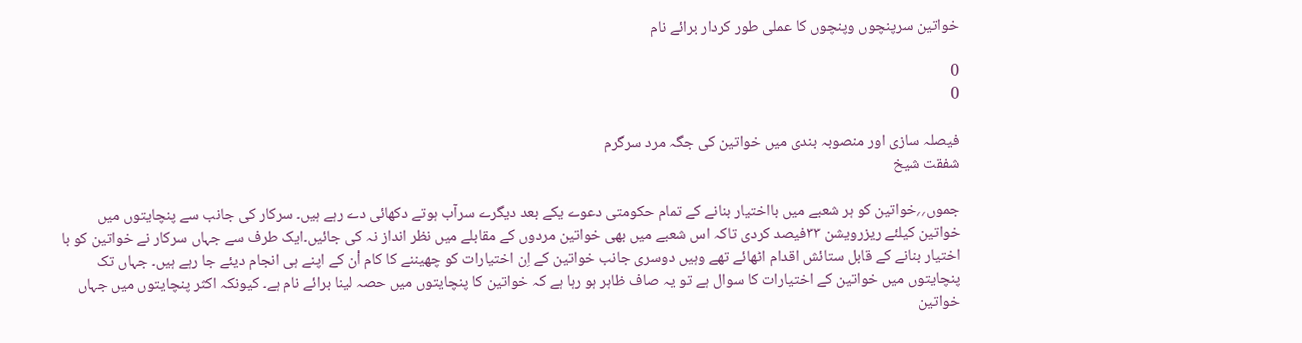خواتین سرپنچوں وپنچوں کا عملی طور کردار برائے نام

0
0

فیصلہ سازی اور منصوبہ بندی میں خواتین کی جگہ مرد سرگرم
شفقت شیخ

جموں؍؍خواتین کو ہر شعبے میں بااختیار بنانے کے تمام حکومتی دعوے یکے بعد دیگرے سرآب ہوتے دکھائی دے رہے ہیں۔ سرکار کی جانب سے پنچایتوں میں خواتین کیلئے ریزرویشن ۳۳فیصد کردی تاکہ اس شعبے میں بھی خواتین مردوں کے مقابلے میں نظر انداز نہ کی جائیں۔ایک طرف سے جہاں سرکار نے خواتین کو با اختیار بنانے کے قابل ستائش اقدام اٹھائے تھے وہیں دوسری جانب خواتین کے اِن اختیارات کو چھیننے کا کام اْن کے اپنے ہی انجام دیئے جا رہے ہیں۔ جہاں تک پنچایتوں میں خواتین کے اختیارات کا سوال ہے تو یہ صاف ظاہر ہو رہا ہے کہ خواتین کا پنچایتوں میں حصہ لینا برائے نام ہے۔ کیونکہ اکثر پنچایتوں میں جہاں خواتین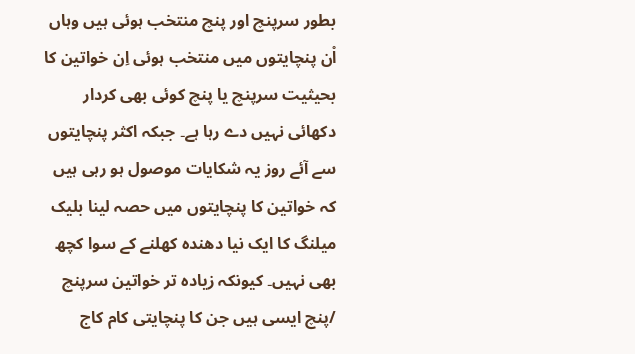بطور سرپنچ اور پنچ منتخب ہوئی ہیں وہاں اْن پنچایتوں میں منتخب ہوئی اِن خواتین کا بحیثیت سرپنچ یا پنچ کوئی بھی کردار دکھائی نہیں دے رہا ہے۔ جبکہ اکثر پنچایتوں سے آئے روز یہ شکایات موصول ہو رہی ہیں کہ خواتین کا پنچایتوں میں حصہ لینا بلیک میلنگ کا ایک نیا دھندہ کھلنے کے سوا کچھ بھی نہیں۔ کیونکہ زیادہ تر خواتین سرپنچ /پنچ ایسی ہیں جن کا پنچایتی کام کاج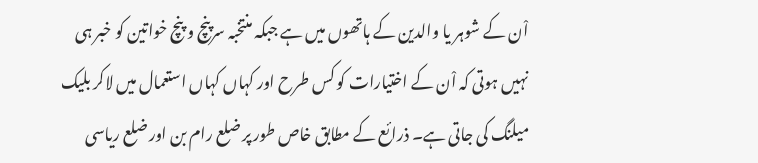اْن کے شوہر یا والدین کے ہاتھوں میں ہے جبکہ منتخبہ سرپنچ و پنچ خواتین کو خبر ہی نہیں ہوتی کہ اْن کے اختیارات کو کس طرح اور کہاں کہاں استعمال میں لاکر بلیک میلنگ کی جاتی ہے۔ ذرائع کے مطابق خاص طور پر ضلع رام بن اور ضلع ریاسی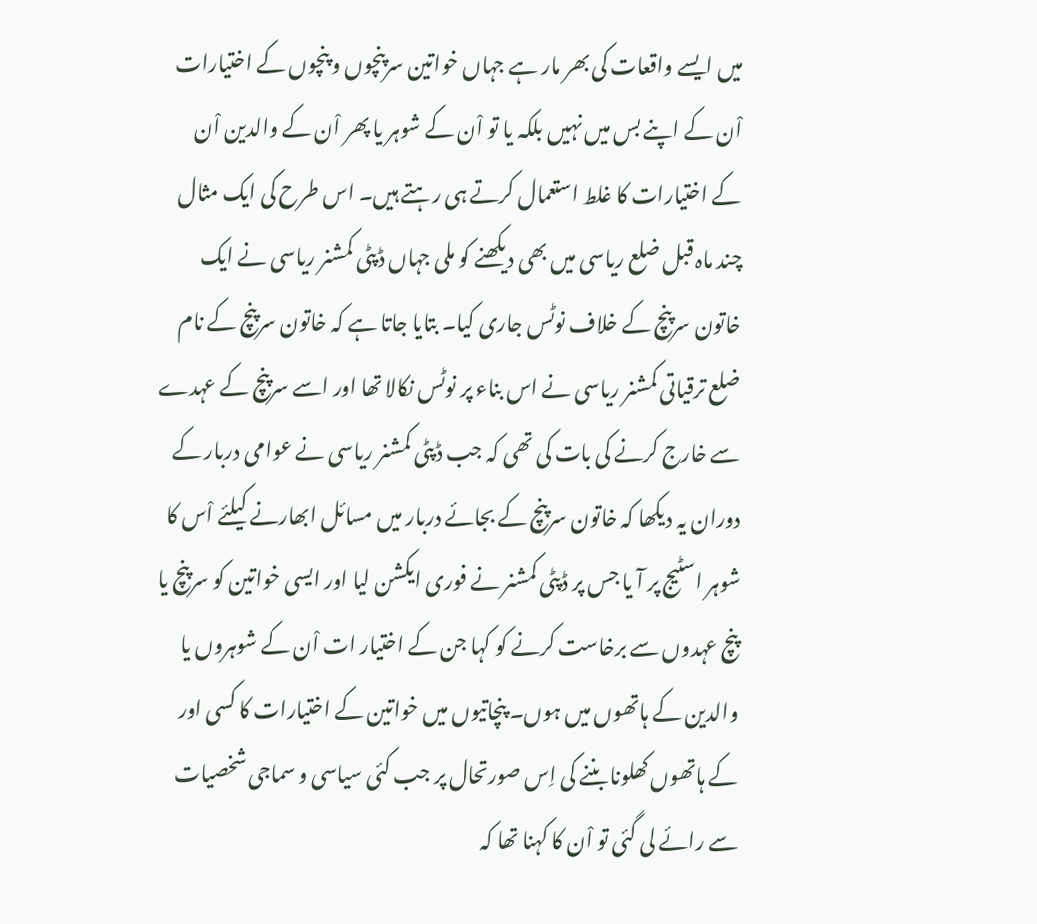میں ایسے واقعات کی بھر مار ہے جہاں خواتین سرپنچوں و پنچوں کے اختیارات اْن کے اپنے بس میں نہیں بلکہ یا تو اْن کے شوہر یا پھر اْن کے والدین اْن کے اختیارات کا غلط استعمال کرتے ہی رہتے ہیں۔ اس طرح کی ایک مثال چند ماہ قبل ضلع ریاسی میں بھی دیکھنے کو ملی جہاں ڈپٹی کمشنر ریاسی نے ایک خاتون سرپنچ کے خلاف نوٹس جاری کیا۔ بتایا جاتا ہے کہ خاتون سرپنچ کے نام ضلع ترقیاتی کمشنر ریاسی نے اس بناء پر نوٹس نکالا تھا اور اسے سرپنچ کے عہدے سے خارج کرنے کی بات کی تھی کہ جب ڈپٹی کمشنر ریاسی نے عوامی دربار کے دوران یہ دیکھا کہ خاتون سرپنچ کے بجائے دربار میں مسائل ابھارنے کیلئے اْس کا شوہر اسٹیج پر آ یا جس پر ڈپٹی کمشنر نے فوری ایکشن لیا اور ایسی خواتین کو سرپنچ یا پنچ عہدوں سے برخاست کرنے کو کہا جن کے اختیار ات اْن کے شوہروں یا والدین کے ہاتھوں میں ہوں۔ پنچاتیوں میں خواتین کے اختیارات کا کسی اور کے ہاتھوں کھلونا بننے کی اِس صورتحال پر جب کئی سیاسی و سماجی شخصیات سے رائے لی گئی تو اْن کا کہنا تھا کہ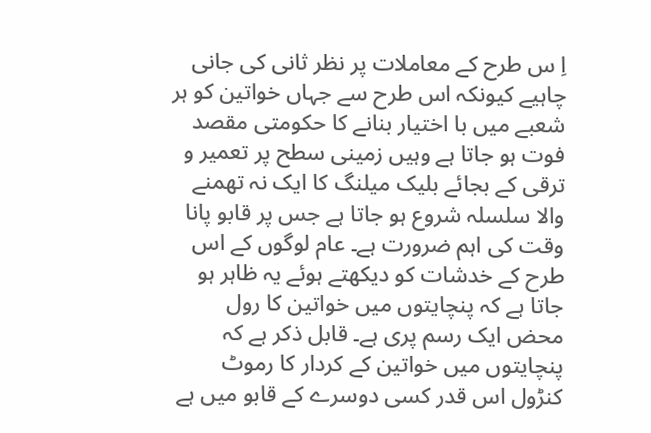اِ س طرح کے معاملات پر نظر ثانی کی جانی چاہیے کیونکہ اس طرح سے جہاں خواتین کو ہر شعبے میں با اختیار بنانے کا حکومتی مقصد فوت ہو جاتا ہے وہیں زمینی سطح پر تعمیر و ترقی کے بجائے بلیک میلنگ کا ایک نہ تھمنے والا سلسلہ شروع ہو جاتا ہے جس پر قابو پانا وقت کی اہم ضرورت ہے۔ عام لوگوں کے اس طرح کے خدشات کو دیکھتے ہوئے یہ ظاہر ہو جاتا ہے کہ پنچایتوں میں خواتین کا رول محض ایک رسم پری ہے۔ قابل ذکر ہے کہ پنچایتوں میں خواتین کے کردار کا رموٹ کنڑول اس قدر کسی دوسرے کے قابو میں ہے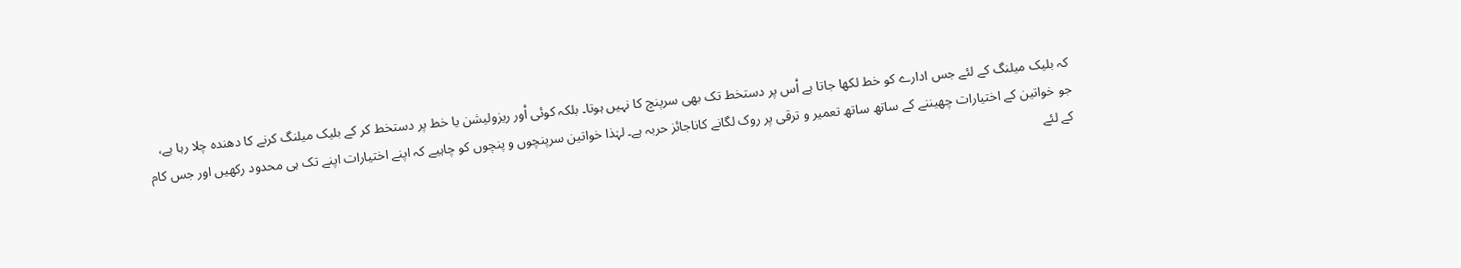کہ بلیک میلنگ کے لئے جس ادارے کو خط لکھا جاتا ہے اْس پر دستخط تک بھی سرپنچ کا نہیں ہوتا۔ بلکہ کوئی اْور ریزولیشن یا خط پر دستخط کر کے بلیک میلنگ کرنے کا دھندہ چلا رہا ہے، جو خواتین کے اختیارات چھیننے کے ساتھ ساتھ تعمیر و ترقی پر روک لگانے کاناجائز حربہ ہے۔ لہٰذا خواتین سرپنچوں و پنچوں کو چاہیے کہ اپنے اختیارات اپنے تک ہی محدود رکھیں اور جس کام کے لئے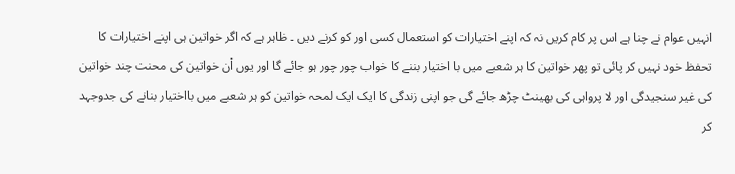انہیں عوام نے چنا ہے اس پر کام کریں نہ کہ اپنے اختیارات کو استعمال کسی اور کو کرنے دیں ۔ ظاہر ہے کہ اگر خواتین ہی اپنے اختیارات کا تحفظ خود نہیں کر پائی تو پھر خواتین کا ہر شعبے میں با اختیار بننے کا خواب چور چور ہو جائے گا اور یوں اْن خواتین کی محنت چند خواتین کی غیر سنجیدگی اور لا پرواہی کی بھینٹ چڑھ جائے گی جو اپنی زندگی کا ایک ایک لمحہ خواتین کو ہر شعبے میں بااختیار بنانے کی جدوجہد کر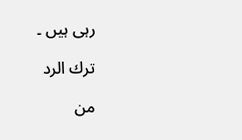رہی ہیں ۔

ترك الرد

من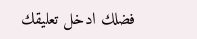فضلك ادخل تعليقك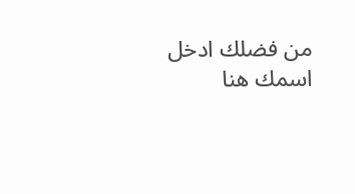من فضلك ادخل اسمك هنا